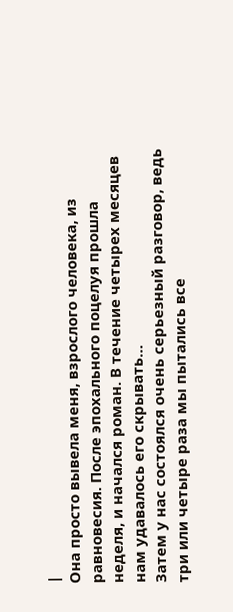|
Она просто вывела меня, взрослого человека, из равновесия. После эпохального поцелуя прошла неделя, и начался роман. В течение четырех месяцев нам удавалось его скрывать…
Затем у нас состоялся очень серьезный разговор, ведь три или четыре раза мы пытались все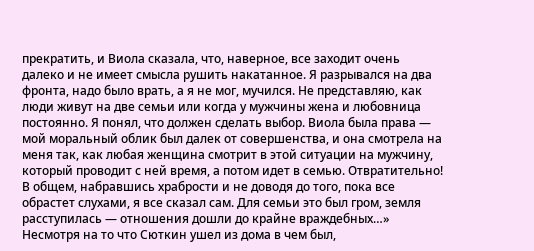прекратить, и Виола сказала, что, наверное, все заходит очень далеко и не имеет смысла рушить накатанное. Я разрывался на два фронта, надо было врать, а я не мог, мучился. Не представляю, как люди живут на две семьи или когда у мужчины жена и любовница постоянно. Я понял, что должен сделать выбор. Виола была права — мой моральный облик был далек от совершенства, и она смотрела на меня так, как любая женщина смотрит в этой ситуации на мужчину, который проводит с ней время, а потом идет в семью. Отвратительно! В общем, набравшись храбрости и не доводя до того, пока все обрастет слухами, я все сказал сам. Для семьи это был гром, земля расступилась — отношения дошли до крайне враждебных…»
Несмотря на то что Сюткин ушел из дома в чем был,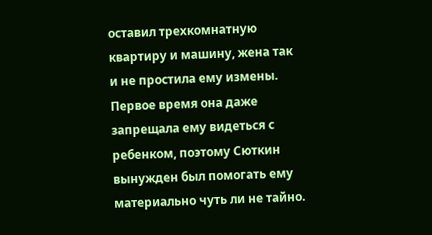оставил трехкомнатную квартиру и машину, жена так и не простила ему измены. Первое время она даже запрещала ему видеться с ребенком, поэтому Сюткин вынужден был помогать ему материально чуть ли не тайно.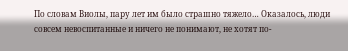По словам Виолы, пару лет им было страшно тяжело… Оказалось, люди совсем невоспитанные и ничего не понимают, не хотят по-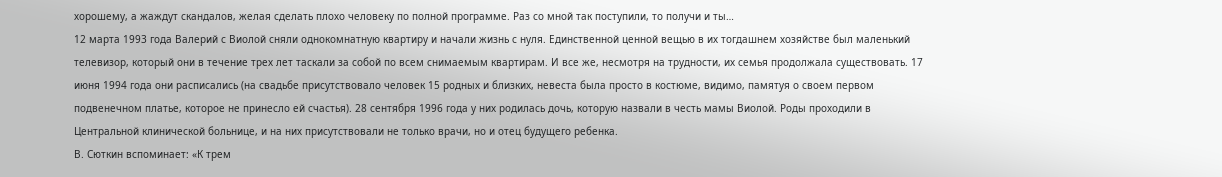хорошему, а жаждут скандалов, желая сделать плохо человеку по полной программе. Раз со мной так поступили, то получи и ты…
12 марта 1993 года Валерий с Виолой сняли однокомнатную квартиру и начали жизнь с нуля. Единственной ценной вещью в их тогдашнем хозяйстве был маленький телевизор, который они в течение трех лет таскали за собой по всем снимаемым квартирам. И все же, несмотря на трудности, их семья продолжала существовать. 17 июня 1994 года они расписались (на свадьбе присутствовало человек 15 родных и близких, невеста была просто в костюме, видимо, памятуя о своем первом подвенечном платье, которое не принесло ей счастья). 28 сентября 1996 года у них родилась дочь, которую назвали в честь мамы Виолой. Роды проходили в Центральной клинической больнице, и на них присутствовали не только врачи, но и отец будущего ребенка.
В. Сюткин вспоминает: «К трем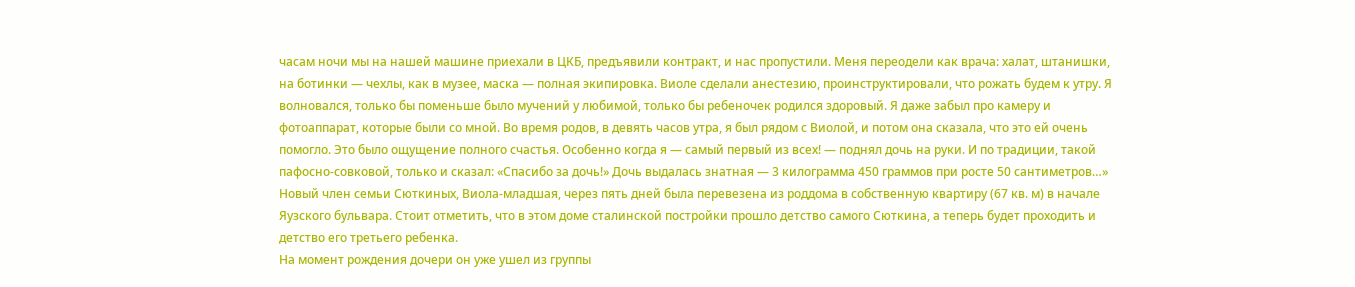часам ночи мы на нашей машине приехали в ЦКБ, предъявили контракт, и нас пропустили. Меня переодели как врача: халат, штанишки, на ботинки — чехлы, как в музее, маска — полная экипировка. Виоле сделали анестезию, проинструктировали, что рожать будем к утру. Я волновался, только бы поменьше было мучений у любимой, только бы ребеночек родился здоровый. Я даже забыл про камеру и фотоаппарат, которые были со мной. Во время родов, в девять часов утра, я был рядом с Виолой, и потом она сказала, что это ей очень помогло. Это было ощущение полного счастья. Особенно когда я — самый первый из всех! — поднял дочь на руки. И по традиции, такой пафосно-совковой, только и сказал: «Спасибо за дочь!» Дочь выдалась знатная — 3 килограмма 450 граммов при росте 50 сантиметров…»
Новый член семьи Сюткиных, Виола-младшая, через пять дней была перевезена из роддома в собственную квартиру (67 кв. м) в начале Яузского бульвара. Стоит отметить, что в этом доме сталинской постройки прошло детство самого Сюткина, а теперь будет проходить и детство его третьего ребенка.
На момент рождения дочери он уже ушел из группы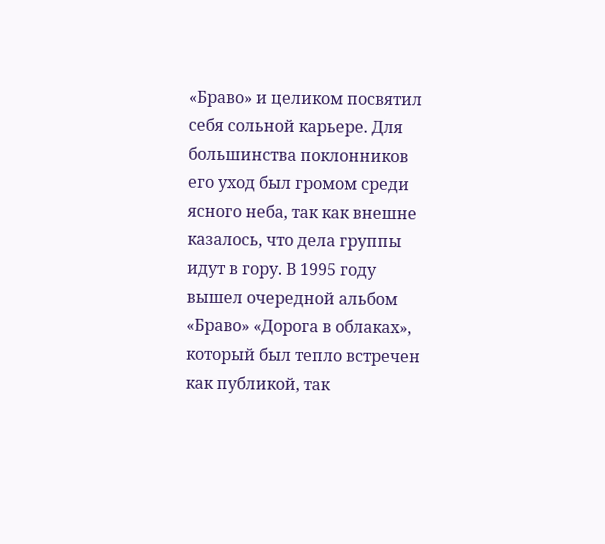«Браво» и целиком посвятил себя сольной карьере. Для большинства поклонников его уход был громом среди ясного неба, так как внешне казалось, что дела группы идут в гору. В 1995 году вышел очередной альбом «Браво» «Дорога в облаках», который был тепло встречен как публикой, так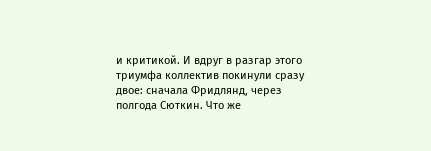и критикой. И вдруг в разгар этого триумфа коллектив покинули сразу двое: сначала Фридлянд, через полгода Сюткин. Что же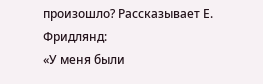произошло? Рассказывает Е. Фридлянд:
«У меня были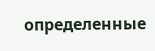определенные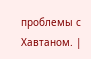проблемы с Хавтаном. |